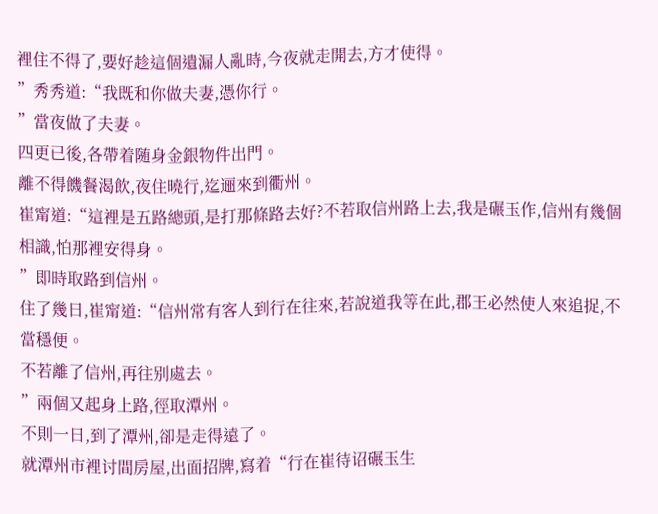裡住不得了,要好趁這個遺漏人亂時,今夜就走開去,方才使得。
”秀秀道:“我既和你做夫妻,憑你行。
”當夜做了夫妻。
四更已後,各帶着随身金銀物件出門。
離不得饑餐渴飲,夜住曉行,迄逦來到衢州。
崔甯道:“這裡是五路總頭,是打那條路去好?不若取信州路上去,我是碾玉作,信州有幾個相識,怕那裡安得身。
”即時取路到信州。
住了幾日,崔甯道:“信州常有客人到行在往來,若說道我等在此,郡王必然使人來追捉,不當穩便。
不若離了信州,再往别處去。
”兩個又起身上路,徑取潭州。
不則一日,到了潭州,卻是走得遠了。
就潭州市裡讨間房屋,出面招牌,寫着“行在崔待诏碾玉生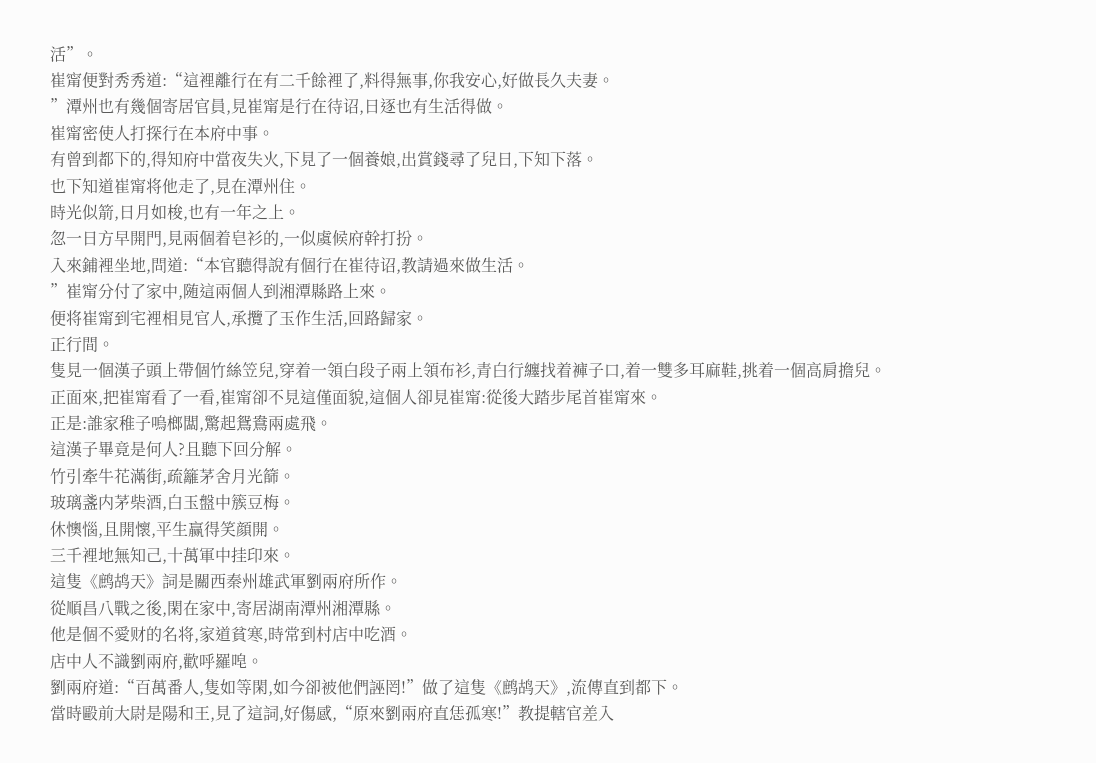活”。
崔甯便對秀秀道:“這裡離行在有二千餘裡了,料得無事,你我安心,好做長久夫妻。
”潭州也有幾個寄居官員,見崔甯是行在待诏,日逐也有生活得做。
崔甯密使人打探行在本府中事。
有曾到都下的,得知府中當夜失火,下見了一個養娘,出賞錢尋了兒日,下知下落。
也下知道崔甯将他走了,見在潭州住。
時光似箭,日月如梭,也有一年之上。
忽一日方早開門,見兩個着皂衫的,一似虞候府幹打扮。
入來鋪裡坐地,問道:“本官聽得說有個行在崔待诏,教請過來做生活。
”崔甯分付了家中,随這兩個人到湘潭縣路上來。
便将崔甯到宅裡相見官人,承攬了玉作生活,回路歸家。
正行間。
隻見一個漢子頭上帶個竹絲笠兒,穿着一領白段子兩上領布衫,青白行纏找着褲子口,着一雙多耳麻鞋,挑着一個高肩擔兒。
正面來,把崔甯看了一看,崔甯卻不見這僅面貌,這個人卻見崔甯:從後大踏步尾首崔甯來。
正是:誰家稚子嗚榔闆,驚起鴛鴦兩處飛。
這漢子畢竟是何人?且聽下回分解。
竹引牽牛花滿街,疏籬茅舍月光篩。
玻璃盞内茅柴酒,白玉盤中簇豆梅。
休懊惱,且開懷,平生赢得笑顔開。
三千裡地無知己,十萬軍中挂印來。
這隻《鹧鸪天》詞是關西秦州雄武軍劉兩府所作。
從順昌八戰之後,閑在家中,寄居湖南潭州湘潭縣。
他是個不愛财的名将,家道貧寒,時常到村店中吃酒。
店中人不識劉兩府,歡呼羅唣。
劉兩府道:“百萬番人,隻如等閑,如今卻被他們誣罔!”做了這隻《鹧鸪天》,流傳直到都下。
當時毆前大尉是陽和王,見了這詞,好傷感,“原來劉兩府直恁孤寒!”教提轄官差入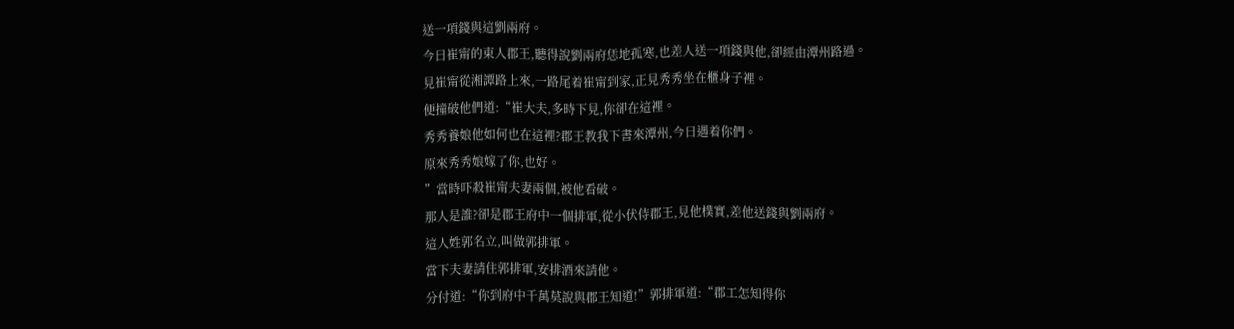送一項錢與這劉兩府。
今日崔甯的東人郡王,聽得說劉兩府恁地孤寒,也差人送一項錢與他,卻經由潭州路過。
見崔甯從湘譚路上來,一路尾着崔甯到家,正見秀秀坐在櫃身子裡。
便撞破他們道:“崔大夫,多時下見,你卻在這裡。
秀秀養娘他如何也在這裡?郡王教我下書來潭州,今日遇着你們。
原來秀秀娘嫁了你,也好。
”當時吓殺崔甯夫妻兩個,被他看破。
那人是誰?卻是郡王府中一個排軍,從小伏侍郡王,見他樸實,差他送錢與劉兩府。
這人姓郭名立,叫做郭排軍。
當下夫妻請住郭排軍,安排酒來請他。
分付道:“你到府中千萬莫說與郡王知道!”郭排軍道:“郡工怎知得你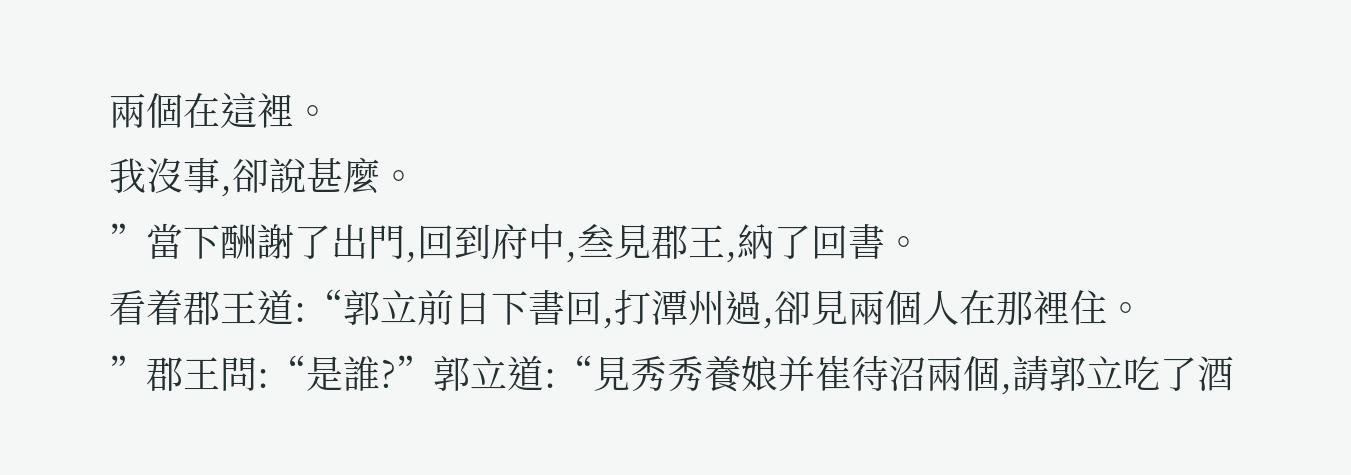兩個在這裡。
我沒事,卻說甚麼。
”當下酬謝了出門,回到府中,叁見郡王,納了回書。
看着郡王道:“郭立前日下書回,打潭州過,卻見兩個人在那裡住。
”郡王問:“是誰?”郭立道:“見秀秀養娘并崔待沼兩個,請郭立吃了酒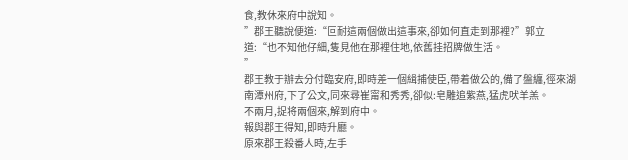食,教休來府中說知。
”郡王聽說便道:“叵耐這兩個做出這事來,卻如何直走到那裡?”郭立道:“也不知他仔細,隻見他在那裡住地,依舊挂招牌做生活。
”
郡王教于辦去分付臨安府,即時差一個緝捕使臣,帶着做公的,備了盤纏,徑來湖南潭州府,下了公文,同來尋崔甯和秀秀,卻似:皂雕追紫燕,猛虎吠羊羔。
不兩月,捉将兩個來,解到府中。
報與郡王得知,即時升廳。
原來郡王殺番人時,左手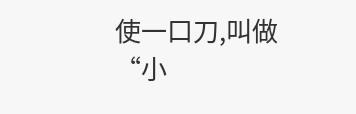使一口刀,叫做“小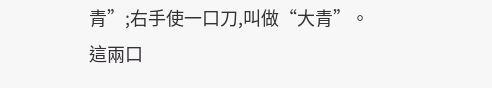青”;右手使一口刀,叫做“大青”。
這兩口